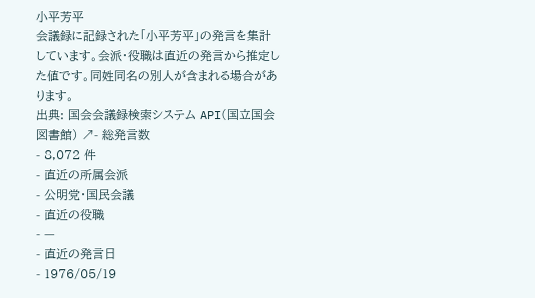小平芳平
会議録に記録された「小平芳平」の発言を集計しています。会派・役職は直近の発言から推定した値です。同姓同名の別人が含まれる場合があります。
出典: 国会会議録検索システム API(国立国会図書館) ↗- 総発言数
- 8,072 件
- 直近の所属会派
- 公明党・国民会議
- 直近の役職
- —
- 直近の発言日
- 1976/05/19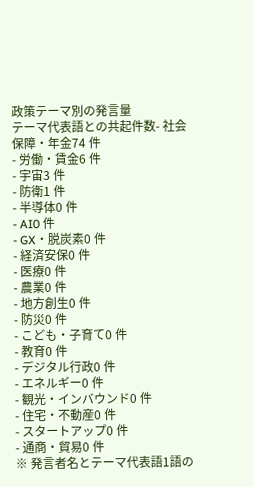政策テーマ別の発言量
テーマ代表語との共起件数- 社会保障・年金74 件
- 労働・賃金6 件
- 宇宙3 件
- 防衛1 件
- 半導体0 件
- AI0 件
- GX・脱炭素0 件
- 経済安保0 件
- 医療0 件
- 農業0 件
- 地方創生0 件
- 防災0 件
- こども・子育て0 件
- 教育0 件
- デジタル行政0 件
- エネルギー0 件
- 観光・インバウンド0 件
- 住宅・不動産0 件
- スタートアップ0 件
- 通商・貿易0 件
※ 発言者名とテーマ代表語1語の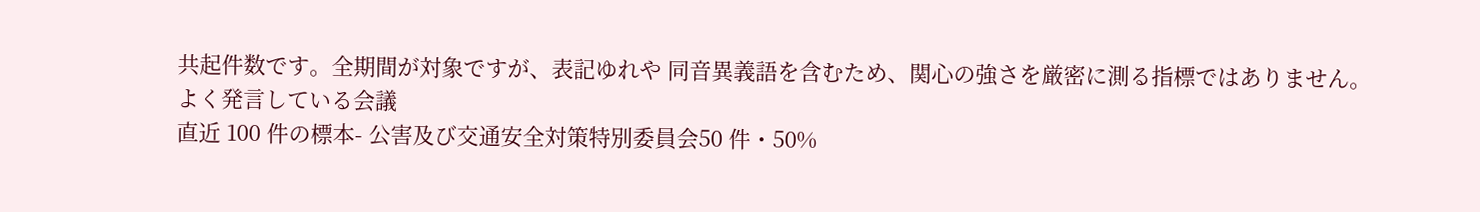共起件数です。全期間が対象ですが、表記ゆれや 同音異義語を含むため、関心の強さを厳密に測る指標ではありません。
よく発言している会議
直近 100 件の標本- 公害及び交通安全対策特別委員会50 件・50%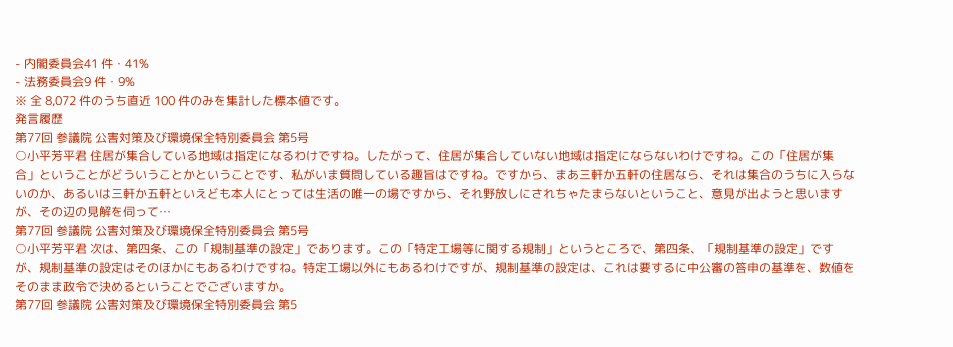- 内閣委員会41 件・41%
- 法務委員会9 件・9%
※ 全 8,072 件のうち直近 100 件のみを集計した標本値です。
発言履歴
第77回 参議院 公害対策及び環境保全特別委員会 第5号
○小平芳平君 住居が集合している地域は指定になるわけですね。したがって、住居が集合していない地域は指定にならないわけですね。この「住居が集合」ということがどういうことかということです、私がいま質問している趣旨はですね。ですから、まあ三軒か五軒の住居なら、それは集合のうちに入らないのか、あるいは三軒か五軒といえども本人にとっては生活の唯一の場ですから、それ野放しにされちゃたまらないということ、意見が出ようと思いますが、その辺の見解を伺って…
第77回 参議院 公害対策及び環境保全特別委員会 第5号
○小平芳平君 次は、第四条、この「規制基準の設定」であります。この「特定工場等に関する規制」というところで、第四条、「規制基準の設定」ですが、規制基準の設定はそのほかにもあるわけですね。特定工場以外にもあるわけですが、規制基準の設定は、これは要するに中公審の答申の基準を、数値をそのまま政令で決めるということでございますか。
第77回 参議院 公害対策及び環境保全特別委員会 第5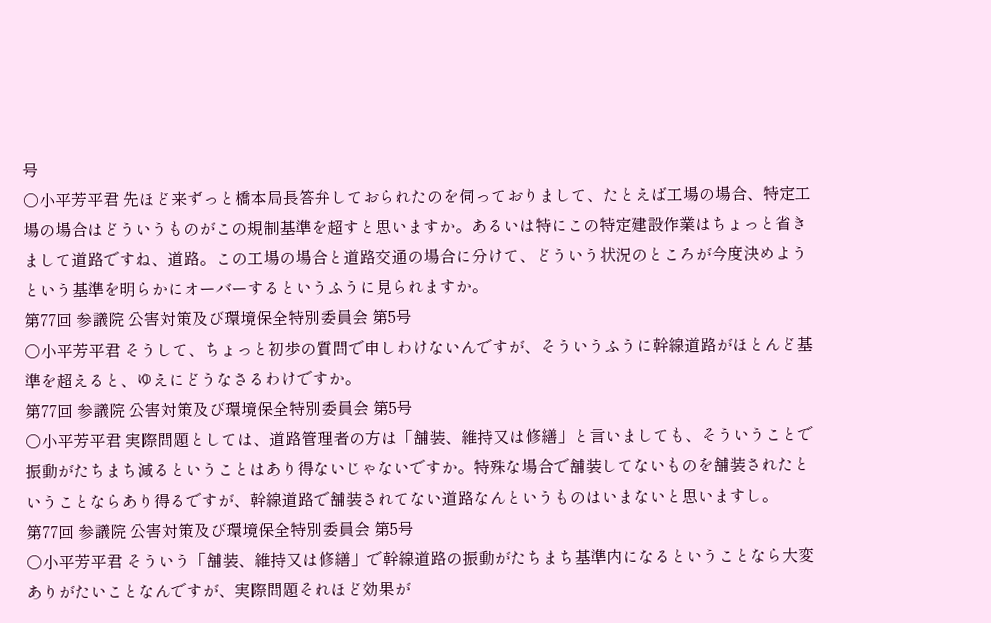号
○小平芳平君 先ほど来ずっと橋本局長答弁しておられたのを伺っておりまして、たとえば工場の場合、特定工場の場合はどういうものがこの規制基準を超すと思いますか。あるいは特にこの特定建設作業はちょっと省きまして道路ですね、道路。この工場の場合と道路交通の場合に分けて、どういう状況のところが今度決めようという基準を明らかにオーバーするというふうに見られますか。
第77回 参議院 公害対策及び環境保全特別委員会 第5号
○小平芳平君 そうして、ちょっと初歩の質問で申しわけないんですが、そういうふうに幹線道路がほとんど基準を超えると、ゆえにどうなさるわけですか。
第77回 参議院 公害対策及び環境保全特別委員会 第5号
○小平芳平君 実際問題としては、道路管理者の方は「舗装、維持又は修繕」と言いましても、そういうことで振動がたちまち減るということはあり得ないじゃないですか。特殊な場合で舗装してないものを舗装されたということならあり得るですが、幹線道路で舗装されてない道路なんというものはいまないと思いますし。
第77回 参議院 公害対策及び環境保全特別委員会 第5号
○小平芳平君 そういう「舗装、維持又は修繕」で幹線道路の振動がたちまち基準内になるということなら大変ありがたいことなんですが、実際問題それほど効果が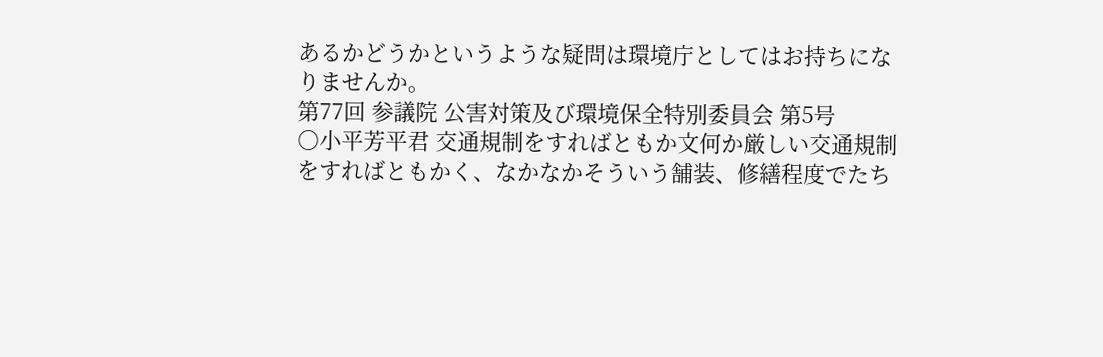あるかどうかというような疑問は環境庁としてはお持ちになりませんか。
第77回 参議院 公害対策及び環境保全特別委員会 第5号
○小平芳平君 交通規制をすればともか文何か厳しい交通規制をすればともかく、なかなかそういう舗装、修繕程度でたち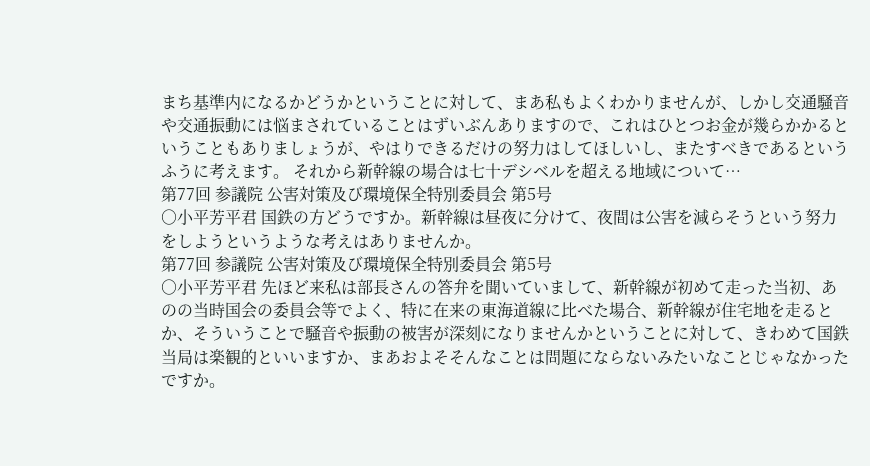まち基準内になるかどうかということに対して、まあ私もよくわかりませんが、しかし交通騒音や交通振動には悩まされていることはずいぶんありますので、これはひとつお金が幾らかかるということもありましょうが、やはりできるだけの努力はしてほしいし、またすべきであるというふうに考えます。 それから新幹線の場合は七十デシベルを超える地域について…
第77回 参議院 公害対策及び環境保全特別委員会 第5号
○小平芳平君 国鉄の方どうですか。新幹線は昼夜に分けて、夜間は公害を減らそうという努力をしようというような考えはありませんか。
第77回 参議院 公害対策及び環境保全特別委員会 第5号
○小平芳平君 先ほど来私は部長さんの答弁を聞いていまして、新幹線が初めて走った当初、あのの当時国会の委員会等でよく、特に在来の東海道線に比べた場合、新幹線が住宅地を走るとか、そういうことで騒音や振動の被害が深刻になりませんかということに対して、きわめて国鉄当局は楽観的といいますか、まあおよそそんなことは問題にならないみたいなことじゃなかったですか。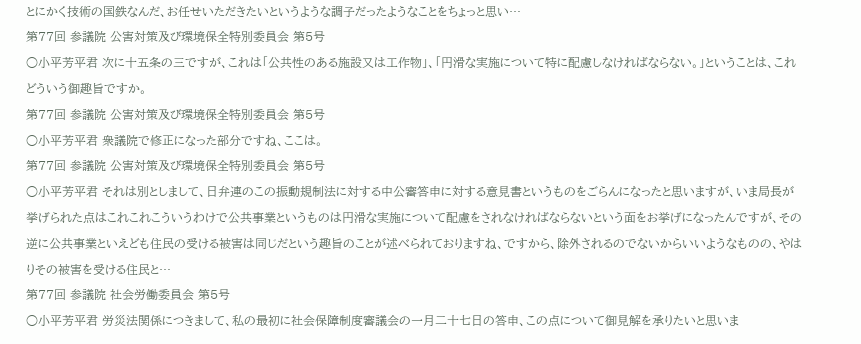とにかく技術の国鉄なんだ、お任せいただきたいというような調子だったようなことをちょっと思い…
第77回 参議院 公害対策及び環境保全特別委員会 第5号
○小平芳平君 次に十五条の三ですが、これは「公共性のある施設又は工作物」、「円滑な実施について特に配慮しなければならない。」ということは、これどういう御趣旨ですか。
第77回 参議院 公害対策及び環境保全特別委員会 第5号
○小平芳平君 衆議院で修正になった部分ですね、ここは。
第77回 参議院 公害対策及び環境保全特別委員会 第5号
○小平芳平君 それは別としまして、日弁連のこの振動規制法に対する中公審答申に対する意見書というものをごらんになったと思いますが、いま局長が挙げられた点はこれこれこういうわけで公共事業というものは円滑な実施について配慮をされなければならないという面をお挙げになったんですが、その逆に公共事業といえども住民の受ける被害は同じだという趣旨のことが述べられておりますね、ですから、除外されるのでないからいいようなものの、やはりその被害を受ける住民と…
第77回 参議院 社会労働委員会 第5号
○小平芳平君 労災法関係につきまして、私の最初に社会保障制度審議会の一月二十七日の答申、この点について御見解を承りたいと思いま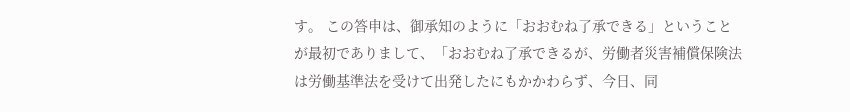す。 この答申は、御承知のように「おおむね了承できる」ということが最初でありまして、「おおむね了承できるが、労働者災害補償保険法は労働基準法を受けて出発したにもかかわらず、今日、同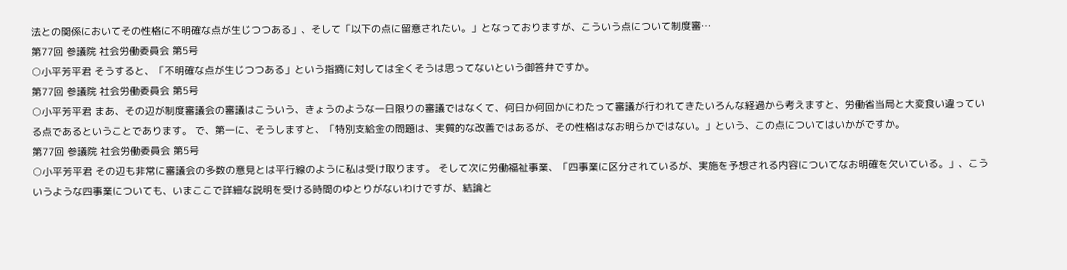法との関係においてその性格に不明確な点が生じつつある」、そして「以下の点に留意されたい。」となっておりますが、こういう点について制度審…
第77回 参議院 社会労働委員会 第5号
○小平芳平君 そうすると、「不明確な点が生じつつある」という指摘に対しては全くそうは思ってないという御答弁ですか。
第77回 参議院 社会労働委員会 第5号
○小平芳平君 まあ、その辺が制度審議会の審議はこういう、きょうのような一日限りの審議ではなくて、何日か何回かにわたって審議が行われてきたいろんな経過から考えますと、労働省当局と大変食い違っている点であるということであります。 で、第一に、そうしますと、「特別支給金の問題は、実質的な改善ではあるが、その性格はなお明らかではない。」という、この点についてはいかがですか。
第77回 参議院 社会労働委員会 第5号
○小平芳平君 その辺も非常に審議会の多数の意見とは平行線のように私は受け取ります。 そして次に労働福祉事業、「四事業に区分されているが、実施を予想される内容についてなお明確を欠いている。」、こういうような四事業についても、いまここで詳細な説明を受ける時間のゆとりがないわけですが、結論と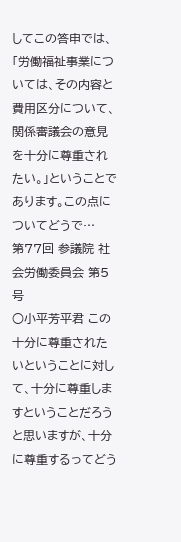してこの答申では、「労働福祉事業については、その内容と費用区分について、関係審議会の意見を十分に尊重されたい。」ということであります。この点についてどうで…
第77回 参議院 社会労働委員会 第5号
○小平芳平君 この十分に尊重されたいということに対して、十分に尊重しますということだろうと思いますが、十分に尊重するってどう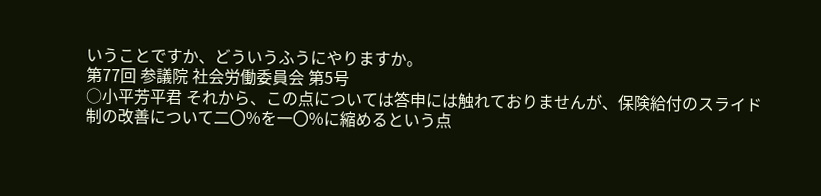いうことですか、どういうふうにやりますか。
第77回 参議院 社会労働委員会 第5号
○小平芳平君 それから、この点については答申には触れておりませんが、保険給付のスライド制の改善について二〇%を一〇%に縮めるという点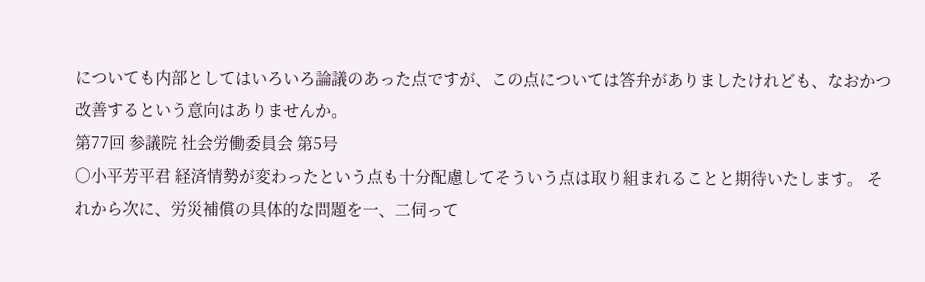についても内部としてはいろいろ論議のあった点ですが、この点については答弁がありましたけれども、なおかつ改善するという意向はありませんか。
第77回 参議院 社会労働委員会 第5号
○小平芳平君 経済情勢が変わったという点も十分配慮してそういう点は取り組まれることと期待いたします。 それから次に、労災補償の具体的な問題を一、二伺って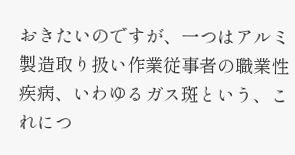おきたいのですが、一つはアルミ製造取り扱い作業従事者の職業性疾病、いわゆるガス斑という、これにつ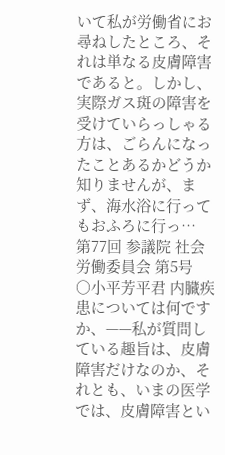いて私が労働省にお尋ねしたところ、それは単なる皮膚障害であると。しかし、実際ガス斑の障害を受けていらっしゃる方は、ごらんになったことあるかどうか知りませんが、まず、海水浴に行ってもおふろに行っ…
第77回 参議院 社会労働委員会 第5号
○小平芳平君 内臓疾患については何ですか、——私が質問している趣旨は、皮膚障害だけなのか、それとも、いまの医学では、皮膚障害とい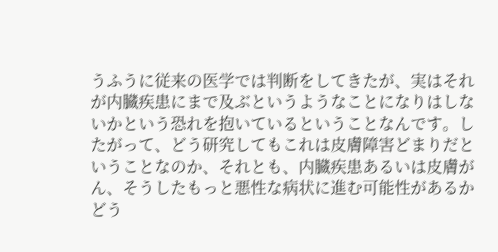うふうに従来の医学では判断をしてきたが、実はそれが内臓疾患にまで及ぶというようなことになりはしないかという恐れを抱いているということなんです。したがって、どう研究してもこれは皮膚障害どまりだということなのか、それとも、内臓疾患あるいは皮膚がん、そうしたもっと悪性な病状に進む可能性があるかどう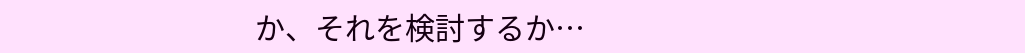か、それを検討するか…